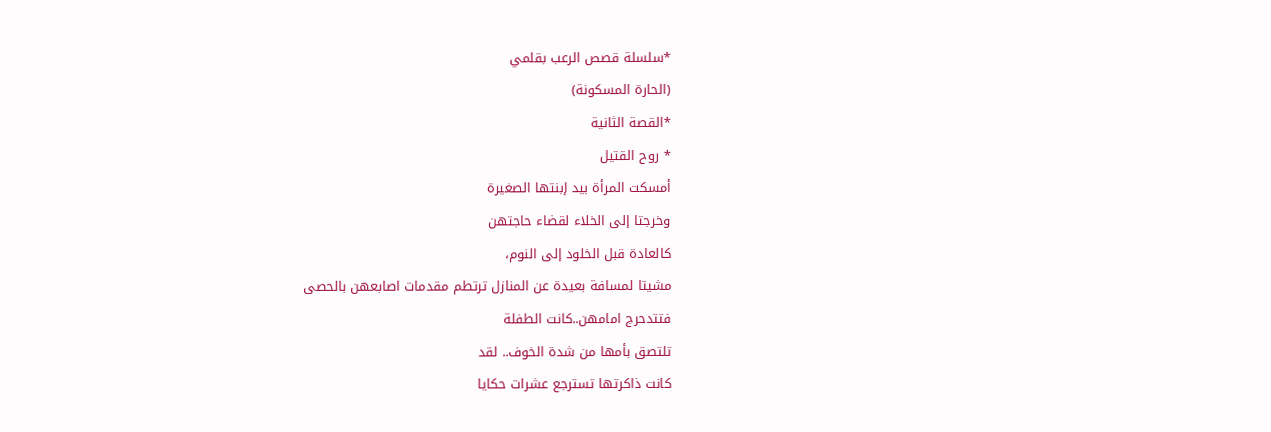*سلسلة قصص الرعب بقلمي
(الحارة المسكونة)
*القصة الثانية
* روح القتيل
أمسكت المرأة بيد إبنتها الصغيرة
وخرجتا إلى الخلاء لقضاء حاجتهن
كالعادة قبل الخلود إلى النوم،
مشيتا لمسافة بعيدة عن المنازل ترتطم مقدمات اصابعهن بالحصى
فتتدحرج امامهن..كانت الطفلة
تلتصق بأمها من شدة الخوف.. لقد
كانت ذاكرتها تسترجع عشرات حكايا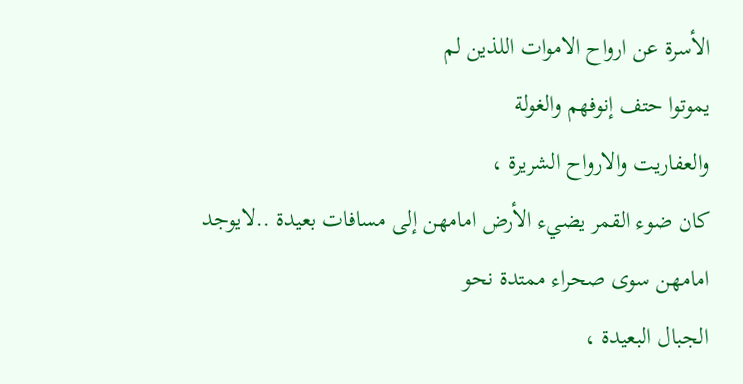الأسرة عن ارواح الاموات اللذين لم
يموتوا حتف إنوفهم والغولة
والعفاريت والارواح الشريرة ،
كان ضوء القمر يضيء الأرض امامهن إلى مسافات بعيدة ..لايوجد
امامهن سوى صحراء ممتدة نحو
الجبال البعيدة ،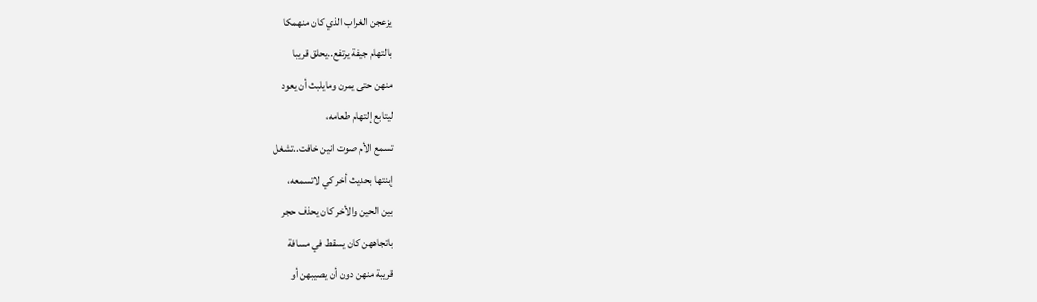يزعجن الغراب الذي كان منهمكا
بالتهام جيفة يرتفع..يحلق قريبا
منهن حتى يمرن ومايلبث أن يعود
ليتابع إلتهام طعامه،
تسمع الأم صوت انين خافت..تشغل
إبنتها بحديث أخر كي لاتسمعه،
بين الحين والأخر كان يحذف حجر
باتجاههن كان يسقط في مسافة
قريبة منهن دون أن يصيبهن أو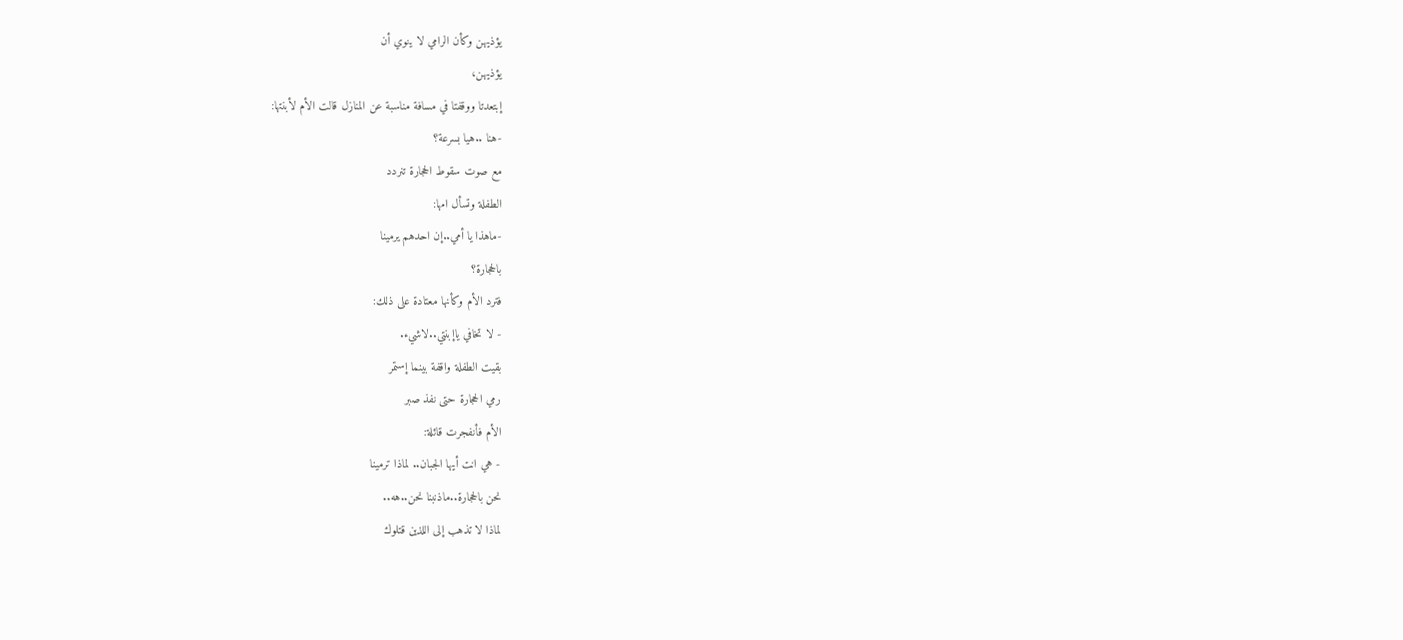يؤذيهن وكأن الرامي لا ينوي أن
يؤذيهن،
إبتعدتا ووقفتا في مسافة مناسبة عن المنازل قالت الأم لأبنتها:
-هنا ..هيا بسرعة؟
مع صوت سقوط الحجارة تنردد
الطفلة وتسأل امها:
-ماهذا يا أمي..إن احدهم يرمينا
بالحجارة؟
فترد الأم وكأنها معتادة على ذلك:
- لا تخافي ياإبنتي..لاشيء.
بقيت الطفلة واقفة بينما إستمر
رمي الحجارة حتى نفذ صبر
الأم فأنفجرت قائلة:
- هي انت أيها الجبان.. لماذا ترمينا
نحن بالحجارة..ماذنبنا نحن..هه..
لماذا لا تذهب إلى اللذين قتلوك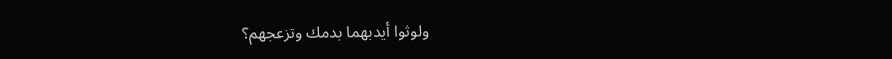ولوثوا أيدبهما بدمك وتزعجهم؟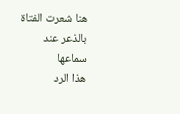هنا شعرت الفتاة بالذعر عند سماعها
هذا الرد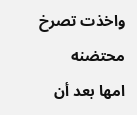واخذت تصرخ محتضنه
امها بعد أن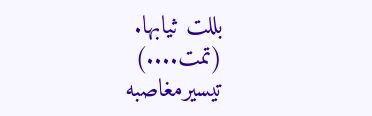بللت ثيابها.
(تمت....)
تيسيرمغاصبه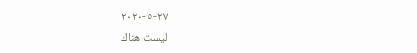٢٧-٥-٢٠٢٠
ليست هناك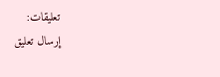تعليقات:
إرسال تعليق